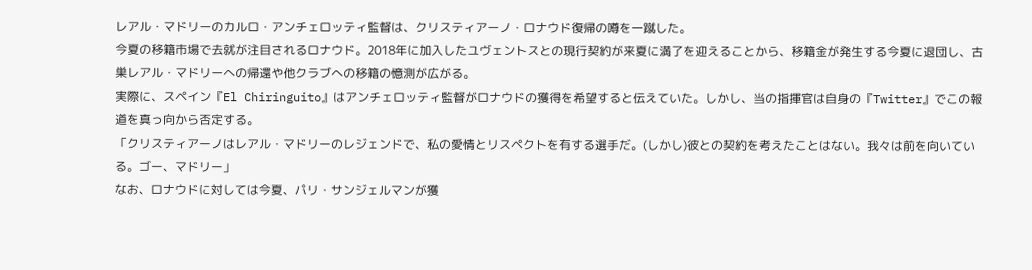レアル・マドリーのカルロ・アンチェロッティ監督は、クリスティアーノ・ロナウド復帰の噂を一蹴した。
今夏の移籍市場で去就が注目されるロナウド。2018年に加入したユヴェントスとの現行契約が来夏に満了を迎えることから、移籍金が発生する今夏に退団し、古巣レアル・マドリーへの帰還や他クラブへの移籍の憶測が広がる。
実際に、スペイン『El Chiringuito』はアンチェロッティ監督がロナウドの獲得を希望すると伝えていた。しかし、当の指揮官は自身の『Twitter』でこの報道を真っ向から否定する。
「クリスティアーノはレアル・マドリーのレジェンドで、私の愛情とリスペクトを有する選手だ。(しかし)彼との契約を考えたことはない。我々は前を向いている。ゴー、マドリー」
なお、ロナウドに対しては今夏、パリ・サンジェルマンが獲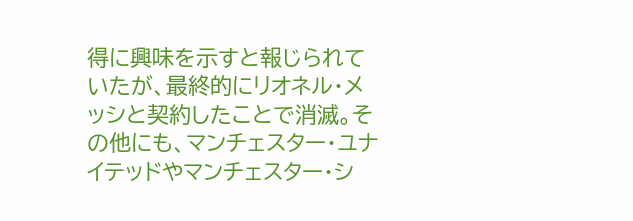得に興味を示すと報じられていたが、最終的にリオネル・メッシと契約したことで消滅。その他にも、マンチェスター・ユナイテッドやマンチェスター・シ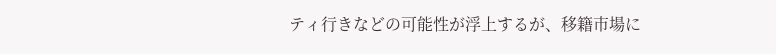ティ行きなどの可能性が浮上するが、移籍市場に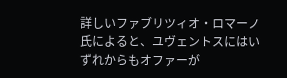詳しいファブリツィオ・ロマーノ氏によると、ユヴェントスにはいずれからもオファーが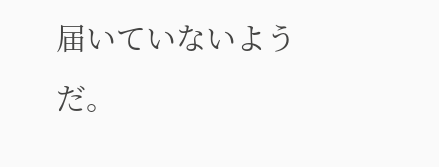届いていないようだ。